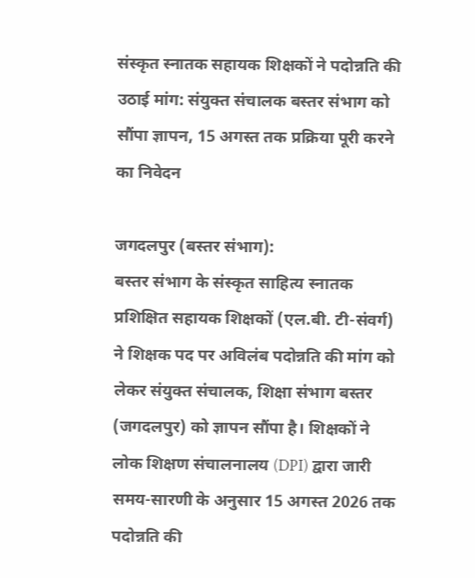संस्कृत स्नातक सहायक शिक्षकों ने पदोन्नति की उठाई मांग: संयुक्त संचालक बस्तर संभाग को सौंपा ज्ञापन, 15 अगस्त तक प्रक्रिया पूरी करने का निवेदन

जगदलपुर (बस्तर संभाग):
बस्तर संभाग के संस्कृत साहित्य स्नातक प्रशिक्षित सहायक शिक्षकों (एल.बी. टी-संवर्ग) ने शिक्षक पद पर अविलंब पदोन्नति की मांग को लेकर संयुक्त संचालक, शिक्षा संभाग बस्तर (जगदलपुर) को ज्ञापन सौंपा है। शिक्षकों ने लोक शिक्षण संचालनालय (DPI) द्वारा जारी समय-सारणी के अनुसार 15 अगस्त 2026 तक पदोन्नति की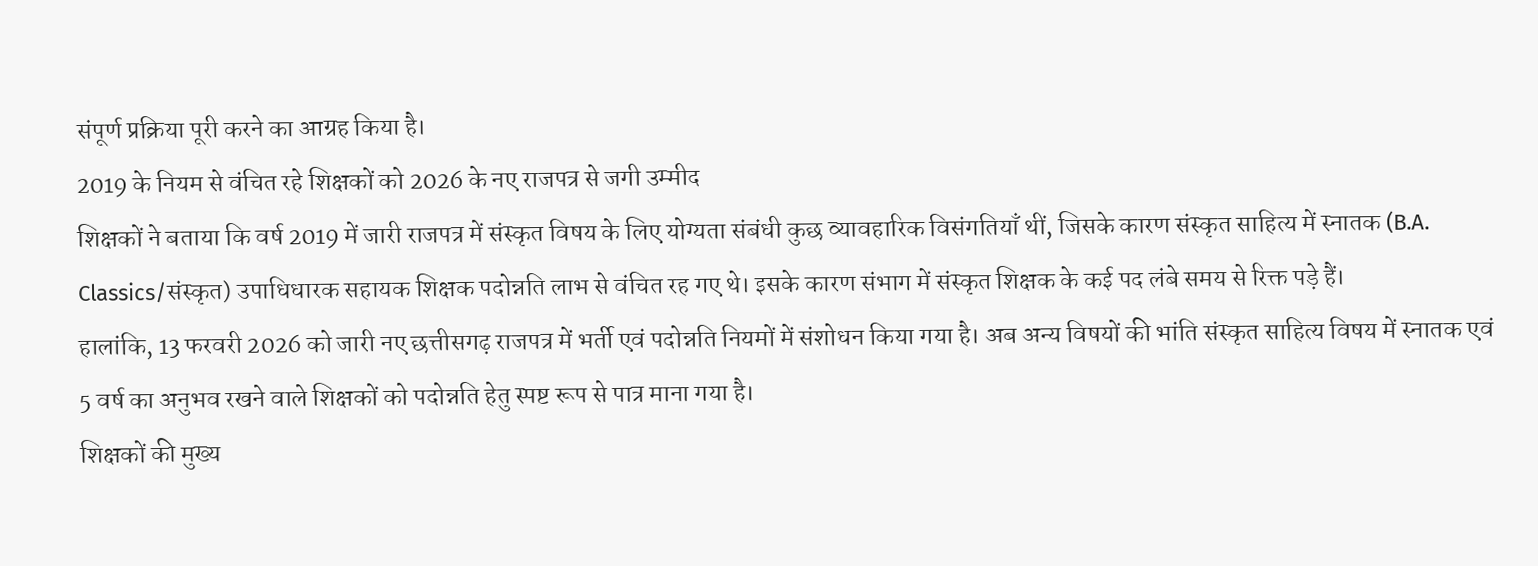संपूर्ण प्रक्रिया पूरी करने का आग्रह किया है।
2019 के नियम से वंचित रहे शिक्षकों को 2026 के नए राजपत्र से जगी उम्मीद
शिक्षकों ने बताया कि वर्ष 2019 में जारी राजपत्र में संस्कृत विषय के लिए योग्यता संबंधी कुछ व्यावहारिक विसंगतियाँ थीं, जिसके कारण संस्कृत साहित्य में स्नातक (B.A. Classics/संस्कृत) उपाधिधारक सहायक शिक्षक पदोन्नति लाभ से वंचित रह गए थे। इसके कारण संभाग में संस्कृत शिक्षक के कई पद लंबे समय से रिक्त पड़े हैं।
हालांकि, 13 फरवरी 2026 को जारी नए छत्तीसगढ़ राजपत्र में भर्ती एवं पदोन्नति नियमों में संशोधन किया गया है। अब अन्य विषयों की भांति संस्कृत साहित्य विषय में स्नातक एवं 5 वर्ष का अनुभव रखने वाले शिक्षकों को पदोन्नति हेतु स्पष्ट रूप से पात्र माना गया है।
शिक्षकों की मुख्य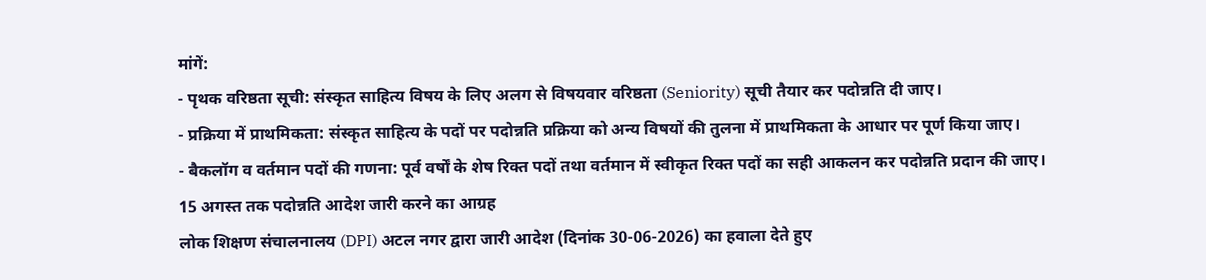मांगें:
- पृथक वरिष्ठता सूची: संस्कृत साहित्य विषय के लिए अलग से विषयवार वरिष्ठता (Seniority) सूची तैयार कर पदोन्नति दी जाए।
- प्रक्रिया में प्राथमिकता: संस्कृत साहित्य के पदों पर पदोन्नति प्रक्रिया को अन्य विषयों की तुलना में प्राथमिकता के आधार पर पूर्ण किया जाए।
- बैकलॉग व वर्तमान पदों की गणना: पूर्व वर्षों के शेष रिक्त पदों तथा वर्तमान में स्वीकृत रिक्त पदों का सही आकलन कर पदोन्नति प्रदान की जाए।
15 अगस्त तक पदोन्नति आदेश जारी करने का आग्रह
लोक शिक्षण संचालनालय (DPI) अटल नगर द्वारा जारी आदेश (दिनांक 30-06-2026) का हवाला देते हुए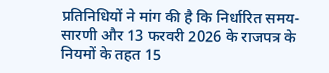प्रतिनिधियों ने मांग की है कि निर्धारित समय-सारणी और 13 फरवरी 2026 के राजपत्र के नियमों के तहत 15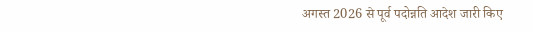अगस्त 2026 से पूर्व पदोन्नति आदेश जारी किए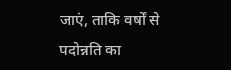जाएं, ताकि वर्षों से पदोन्नति का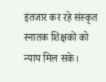इंतजार कर रहे संस्कृत स्नातक शिक्षकों को न्याय मिल सके।